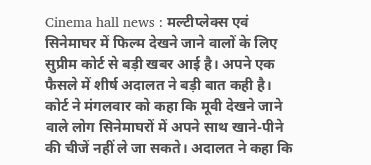Cinema hall news : मल्टीप्लेक्स एवं सिनेमाघर में फिल्म देखने जाने वालों के लिए सुप्रीम कोर्ट से बड़ी खबर आई है। अपने एक फैसले में शीर्ष अदालत ने बड़ी बात कही है। कोर्ट ने मंगलवार को कहा कि मूवी देखने जाने वाले लोग सिनेमाघरों में अपने साथ खाने-पीने की चीजें नहीं ले जा सकते। अदालत ने कहा कि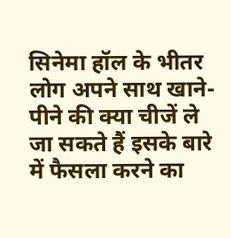सिनेमा हॉल के भीतर लोग अपने साथ खाने-पीने की क्या चीजें ले जा सकते हैं इसके बारे में फैसला करने का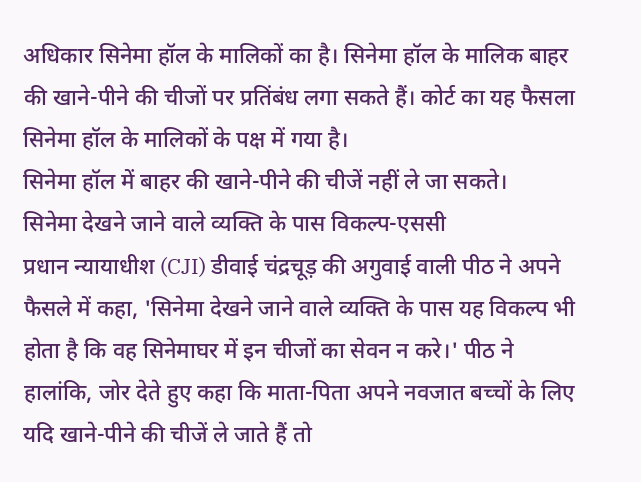अधिकार सिनेमा हॉल के मालिकों का है। सिनेमा हॉल के मालिक बाहर की खाने-पीने की चीजों पर प्रतिंबंध लगा सकते हैं। कोर्ट का यह फैसला सिनेमा हॉल के मालिकों के पक्ष में गया है।
सिनेमा हॉल में बाहर की खाने-पीने की चीजें नहीं ले जा सकते।
सिनेमा देखने जाने वाले व्यक्ति के पास विकल्प-एससी
प्रधान न्यायाधीश (CJI) डीवाई चंद्रचूड़ की अगुवाई वाली पीठ ने अपने फैसले में कहा, 'सिनेमा देखने जाने वाले व्यक्ति के पास यह विकल्प भी होता है कि वह सिनेमाघर में इन चीजों का सेवन न करे।' पीठ ने हालांकि, जोर देते हुए कहा कि माता-पिता अपने नवजात बच्चों के लिए यदि खाने-पीने की चीजें ले जाते हैं तो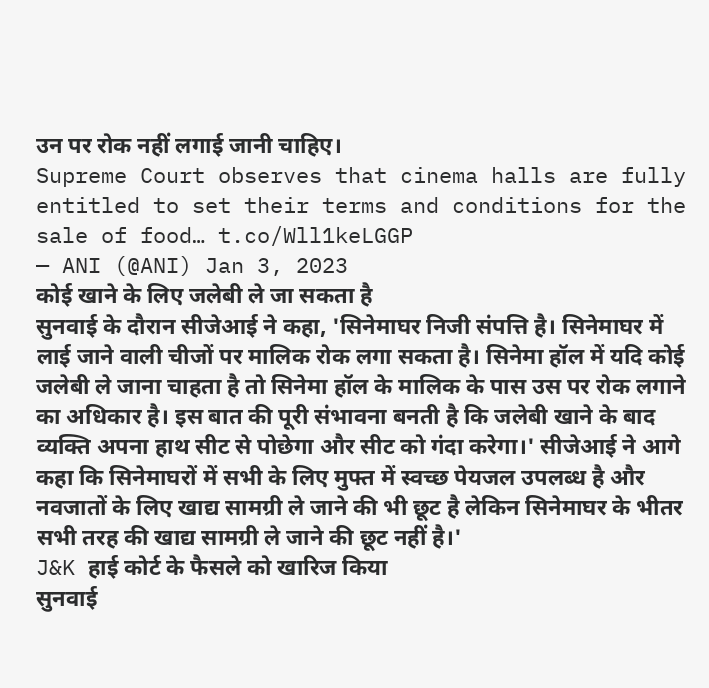उन पर रोक नहीं लगाई जानी चाहिए।
Supreme Court observes that cinema halls are fully entitled to set their terms and conditions for the sale of food… t.co/Wll1keLGGP
— ANI (@ANI) Jan 3, 2023
कोई खाने के लिए जलेबी ले जा सकता है
सुनवाई के दौरान सीजेआई ने कहा, 'सिनेमाघर निजी संपत्ति है। सिनेमाघर में लाई जाने वाली चीजों पर मालिक रोक लगा सकता है। सिनेमा हॉल में यदि कोई जलेबी ले जाना चाहता है तो सिनेमा हॉल के मालिक के पास उस पर रोक लगाने का अधिकार है। इस बात की पूरी संभावना बनती है कि जलेबी खाने के बाद व्यक्ति अपना हाथ सीट से पोछेगा और सीट को गंदा करेगा।' सीजेआई ने आगे कहा कि सिनेमाघरों में सभी के लिए मुफ्त में स्वच्छ पेयजल उपलब्ध है और नवजातों के लिए खाद्य सामग्री ले जाने की भी छूट है लेकिन सिनेमाघर के भीतर सभी तरह की खाद्य सामग्री ले जाने की छूट नहीं है।'
J&K हाई कोर्ट के फैसले को खारिज किया
सुनवाई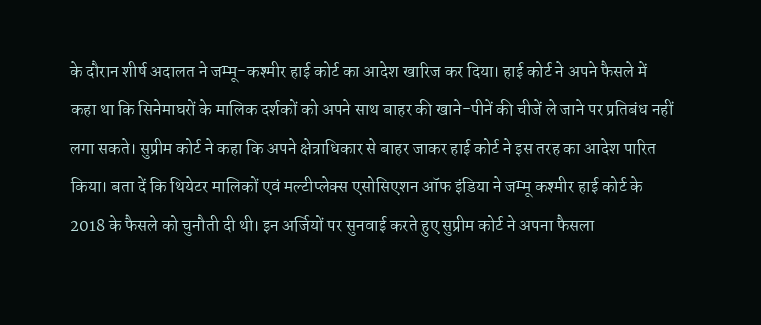के दौरान शीर्ष अदालत ने जम्मू-कश्मीर हाई कोर्ट का आदेश खारिज कर दिया। हाई कोर्ट ने अपने फैसले में कहा था कि सिनेमाघरों के मालिक दर्शकों को अपने साथ बाहर की खाने-पीनें की चीजें ले जाने पर प्रतिबंध नहीं लगा सकते। सुप्रीम कोर्ट ने कहा कि अपने क्षेत्राधिकार से बाहर जाकर हाई कोर्ट ने इस तरह का आदेश पारित किया। बता दें कि थियेटर मालिकों एवं मल्टीप्लेक्स एसोसिएशन ऑफ इंडिया ने जम्मू कश्मीर हाई कोर्ट के 2018 के फैसले को चुनौती दी थी। इन अर्जियों पर सुनवाई करते हुए सुप्रीम कोर्ट ने अपना फैसला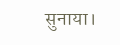सुनाया।